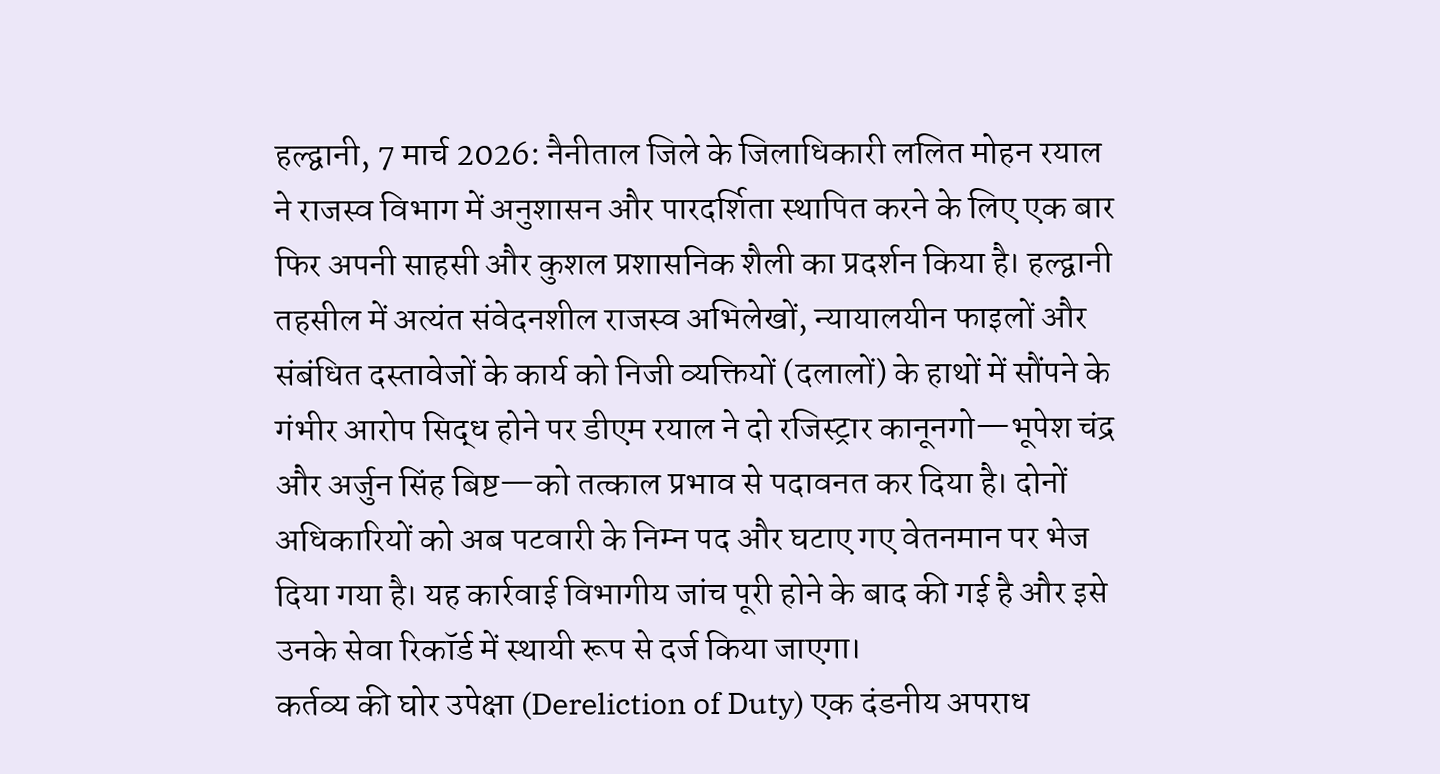हल्द्वानी, 7 मार्च 2026: नैनीताल जिले के जिलाधिकारी ललित मोहन रयाल ने राजस्व विभाग में अनुशासन और पारदर्शिता स्थापित करने के लिए एक बार फिर अपनी साहसी और कुशल प्रशासनिक शैली का प्रदर्शन किया है। हल्द्वानी तहसील में अत्यंत संवेदनशील राजस्व अभिलेखों, न्यायालयीन फाइलों और संबंधित दस्तावेजों के कार्य को निजी व्यक्तियों (दलालों) के हाथों में सौंपने के गंभीर आरोप सिद्ध होने पर डीएम रयाल ने दो रजिस्ट्रार कानूनगो—भूपेश चंद्र और अर्जुन सिंह बिष्ट—को तत्काल प्रभाव से पदावनत कर दिया है। दोनों अधिकारियों को अब पटवारी के निम्न पद और घटाए गए वेतनमान पर भेज दिया गया है। यह कार्रवाई विभागीय जांच पूरी होने के बाद की गई है और इसे उनके सेवा रिकॉर्ड में स्थायी रूप से दर्ज किया जाएगा।
कर्तव्य की घोर उपेक्षा (Dereliction of Duty) एक दंडनीय अपराध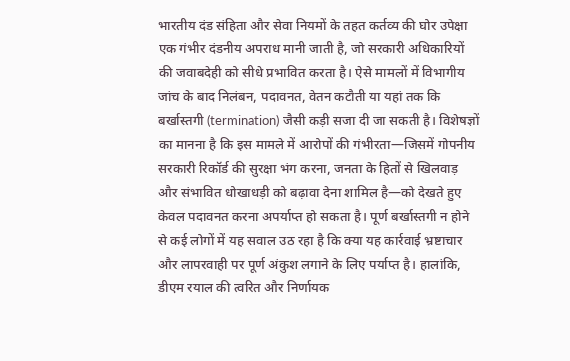भारतीय दंड संहिता और सेवा नियमों के तहत कर्तव्य की घोर उपेक्षा एक गंभीर दंडनीय अपराध मानी जाती है, जो सरकारी अधिकारियों की जवाबदेही को सीधे प्रभावित करता है। ऐसे मामलों में विभागीय जांच के बाद निलंबन, पदावनत, वेतन कटौती या यहां तक कि बर्खास्तगी (termination) जैसी कड़ी सजा दी जा सकती है। विशेषज्ञों का मानना है कि इस मामले में आरोपों की गंभीरता—जिसमें गोपनीय सरकारी रिकॉर्ड की सुरक्षा भंग करना, जनता के हितों से खिलवाड़ और संभावित धोखाधड़ी को बढ़ावा देना शामिल है—को देखते हुए केवल पदावनत करना अपर्याप्त हो सकता है। पूर्ण बर्खास्तगी न होने से कई लोगों में यह सवाल उठ रहा है कि क्या यह कार्रवाई भ्रष्टाचार और लापरवाही पर पूर्ण अंकुश लगाने के लिए पर्याप्त है। हालांकि, डीएम रयाल की त्वरित और निर्णायक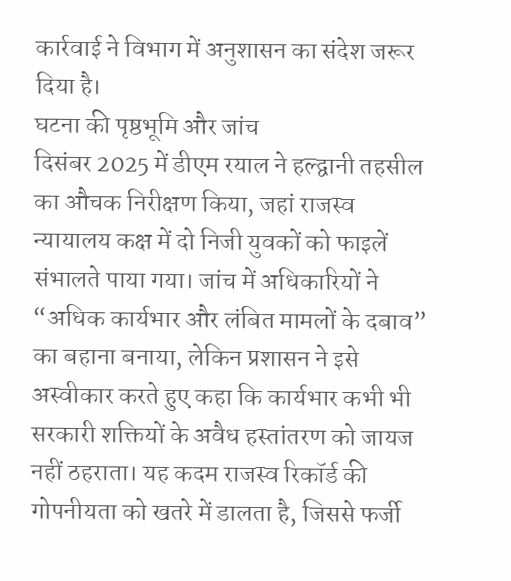कार्रवाई ने विभाग में अनुशासन का संदेश जरूर दिया है।
घटना की पृष्ठभूमि और जांच
दिसंबर 2025 में डीएम रयाल ने हल्द्वानी तहसील का औचक निरीक्षण किया, जहां राजस्व न्यायालय कक्ष में दो निजी युवकों को फाइलें संभालते पाया गया। जांच में अधिकारियों ने “अधिक कार्यभार और लंबित मामलों के दबाव” का बहाना बनाया, लेकिन प्रशासन ने इसे अस्वीकार करते हुए कहा कि कार्यभार कभी भी सरकारी शक्तियों के अवैध हस्तांतरण को जायज नहीं ठहराता। यह कदम राजस्व रिकॉर्ड की गोपनीयता को खतरे में डालता है, जिससे फर्जी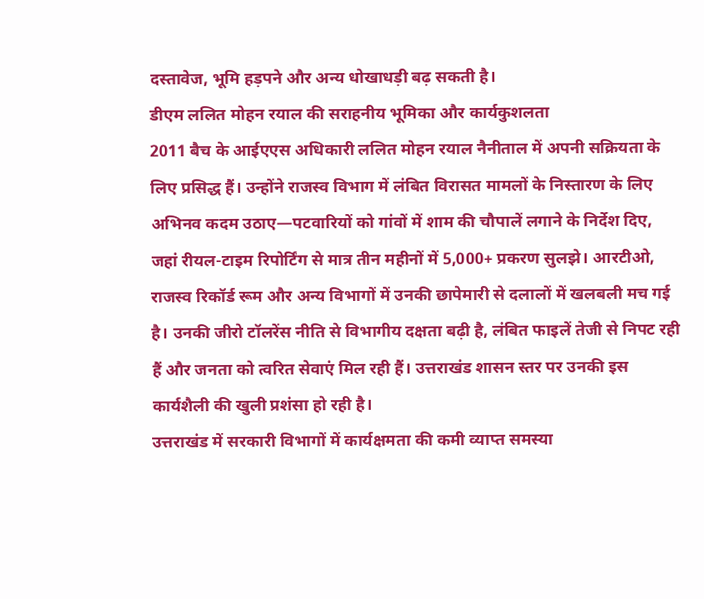दस्तावेज, भूमि हड़पने और अन्य धोखाधड़ी बढ़ सकती है।
डीएम ललित मोहन रयाल की सराहनीय भूमिका और कार्यकुशलता
2011 बैच के आईएएस अधिकारी ललित मोहन रयाल नैनीताल में अपनी सक्रियता के लिए प्रसिद्ध हैं। उन्होंने राजस्व विभाग में लंबित विरासत मामलों के निस्तारण के लिए अभिनव कदम उठाए—पटवारियों को गांवों में शाम की चौपालें लगाने के निर्देश दिए, जहां रीयल-टाइम रिपोर्टिंग से मात्र तीन महीनों में 5,000+ प्रकरण सुलझे। आरटीओ, राजस्व रिकॉर्ड रूम और अन्य विभागों में उनकी छापेमारी से दलालों में खलबली मच गई है। उनकी जीरो टॉलरेंस नीति से विभागीय दक्षता बढ़ी है, लंबित फाइलें तेजी से निपट रही हैं और जनता को त्वरित सेवाएं मिल रही हैं। उत्तराखंड शासन स्तर पर उनकी इस कार्यशैली की खुली प्रशंसा हो रही है।
उत्तराखंड में सरकारी विभागों में कार्यक्षमता की कमी व्याप्त समस्या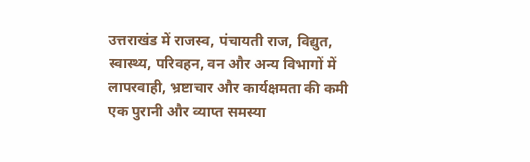उत्तराखंड में राजस्व, पंचायती राज, विद्युत, स्वास्थ्य, परिवहन, वन और अन्य विभागों में लापरवाही, भ्रष्टाचार और कार्यक्षमता की कमी एक पुरानी और व्याप्त समस्या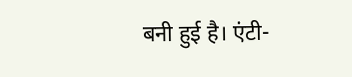बनी हुई है। एंटी-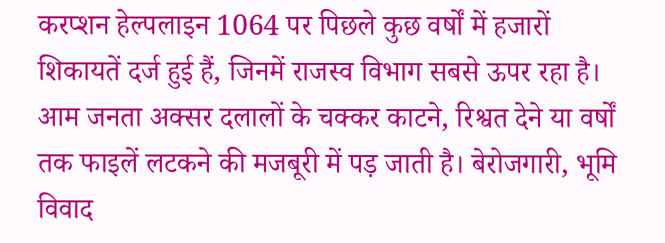करप्शन हेल्पलाइन 1064 पर पिछले कुछ वर्षों में हजारों शिकायतें दर्ज हुई हैं, जिनमें राजस्व विभाग सबसे ऊपर रहा है। आम जनता अक्सर दलालों के चक्कर काटने, रिश्वत देने या वर्षों तक फाइलें लटकने की मजबूरी में पड़ जाती है। बेरोजगारी, भूमि विवाद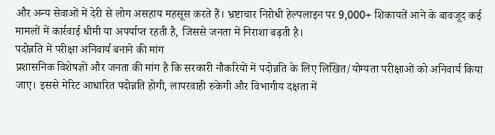और अन्य सेवाओं में देरी से लोग असहाय महसूस करते हैं। भ्रष्टाचार निरोधी हेल्पलाइन पर 9,000+ शिकायतें आने के बावजूद कई मामलों में कार्रवाई धीमी या अपर्याप्त रहती है, जिससे जनता में निराशा बढ़ती है।
पदोन्नति में परीक्षा अनिवार्य बनाने की मांग
प्रशासनिक विशेषज्ञों और जनता की मांग है कि सरकारी नौकरियों में पदोन्नति के लिए लिखित/योग्यता परीक्षाओं को अनिवार्य किया जाए। इससे मेरिट आधारित पदोन्नति होगी, लापरवाही रुकेगी और विभागीय दक्षता में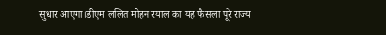सुधार आएगा।डीएम ललित मोहन रयाल का यह फैसला पूरे राज्य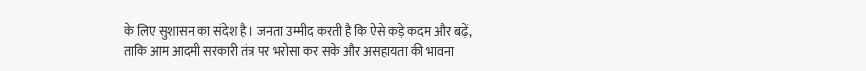के लिए सुशासन का संदेश है। जनता उम्मीद करती है कि ऐसे कड़े कदम और बढ़ें, ताकि आम आदमी सरकारी तंत्र पर भरोसा कर सके और असहायता की भावना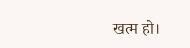खत्म हो।